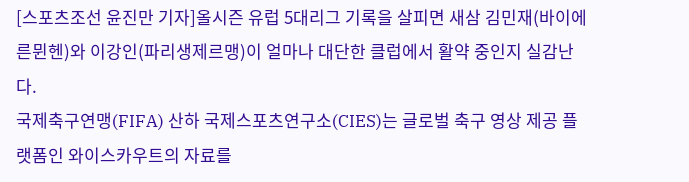[스포츠조선 윤진만 기자]올시즌 유럽 5대리그 기록을 살피면 새삼 김민재(바이에른뮌헨)와 이강인(파리생제르맹)이 얼마나 대단한 클럽에서 활약 중인지 실감난다.
국제축구연맹(FIFA) 산하 국제스포츠연구소(CIES)는 글로벌 축구 영상 제공 플랫폼인 와이스카우트의 자료를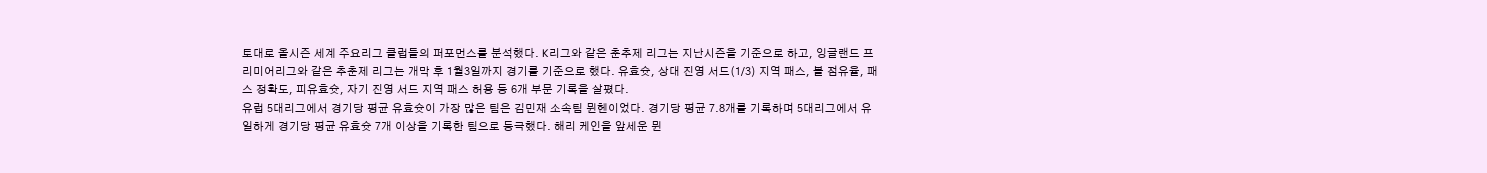토대로 올시즌 세계 주요리그 클럽들의 퍼포먼스를 분석했다. K리그와 같은 춘추제 리그는 지난시즌을 기준으로 하고, 잉글랜드 프리미어리그와 같은 추춘제 리그는 개막 후 1월3일까지 경기를 기준으로 했다. 유효슛, 상대 진영 서드(1/3) 지역 패스, 볼 점유율, 패스 정확도, 피유효슛, 자기 진영 서드 지역 패스 허용 등 6개 부문 기록을 살폈다.
유럽 5대리그에서 경기당 평균 유효슛이 가장 많은 팀은 김민재 소속팀 뮌헨이었다. 경기당 평균 7.8개를 기록하며 5대리그에서 유일하게 경기당 평균 유효슛 7개 이상을 기록한 팀으로 등극했다. 해리 케인을 앞세운 뮌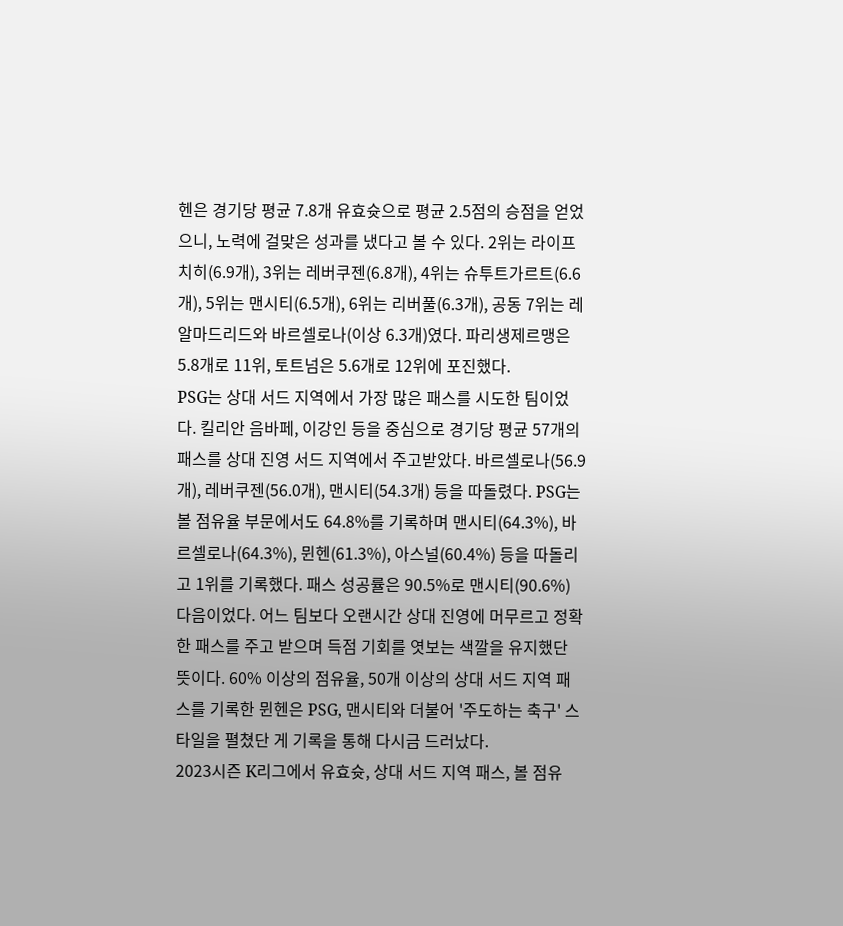헨은 경기당 평균 7.8개 유효슛으로 평균 2.5점의 승점을 얻었으니, 노력에 걸맞은 성과를 냈다고 볼 수 있다. 2위는 라이프치히(6.9개), 3위는 레버쿠젠(6.8개), 4위는 슈투트가르트(6.6개), 5위는 맨시티(6.5개), 6위는 리버풀(6.3개), 공동 7위는 레알마드리드와 바르셀로나(이상 6.3개)였다. 파리생제르맹은 5.8개로 11위, 토트넘은 5.6개로 12위에 포진했다.
PSG는 상대 서드 지역에서 가장 많은 패스를 시도한 팀이었다. 킬리안 음바페, 이강인 등을 중심으로 경기당 평균 57개의 패스를 상대 진영 서드 지역에서 주고받았다. 바르셀로나(56.9개), 레버쿠젠(56.0개), 맨시티(54.3개) 등을 따돌렸다. PSG는 볼 점유율 부문에서도 64.8%를 기록하며 맨시티(64.3%), 바르셀로나(64.3%), 뮌헨(61.3%), 아스널(60.4%) 등을 따돌리고 1위를 기록했다. 패스 성공률은 90.5%로 맨시티(90.6%) 다음이었다. 어느 팀보다 오랜시간 상대 진영에 머무르고 정확한 패스를 주고 받으며 득점 기회를 엿보는 색깔을 유지했단 뜻이다. 60% 이상의 점유율, 50개 이상의 상대 서드 지역 패스를 기록한 뮌헨은 PSG, 맨시티와 더불어 '주도하는 축구' 스타일을 펼쳤단 게 기록을 통해 다시금 드러났다.
2023시즌 K리그에서 유효슛, 상대 서드 지역 패스, 볼 점유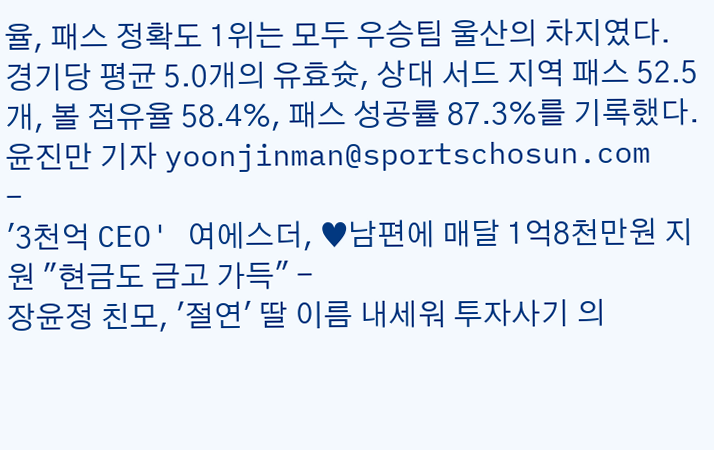율, 패스 정확도 1위는 모두 우승팀 울산의 차지였다. 경기당 평균 5.0개의 유효슛, 상대 서드 지역 패스 52.5개, 볼 점유율 58.4%, 패스 성공률 87.3%를 기록했다.
윤진만 기자 yoonjinman@sportschosun.com
-
'3천억 CEO' 여에스더, ♥남편에 매달 1억8천만원 지원 "현금도 금고 가득" -
장윤정 친모, '절연' 딸 이름 내세워 투자사기 의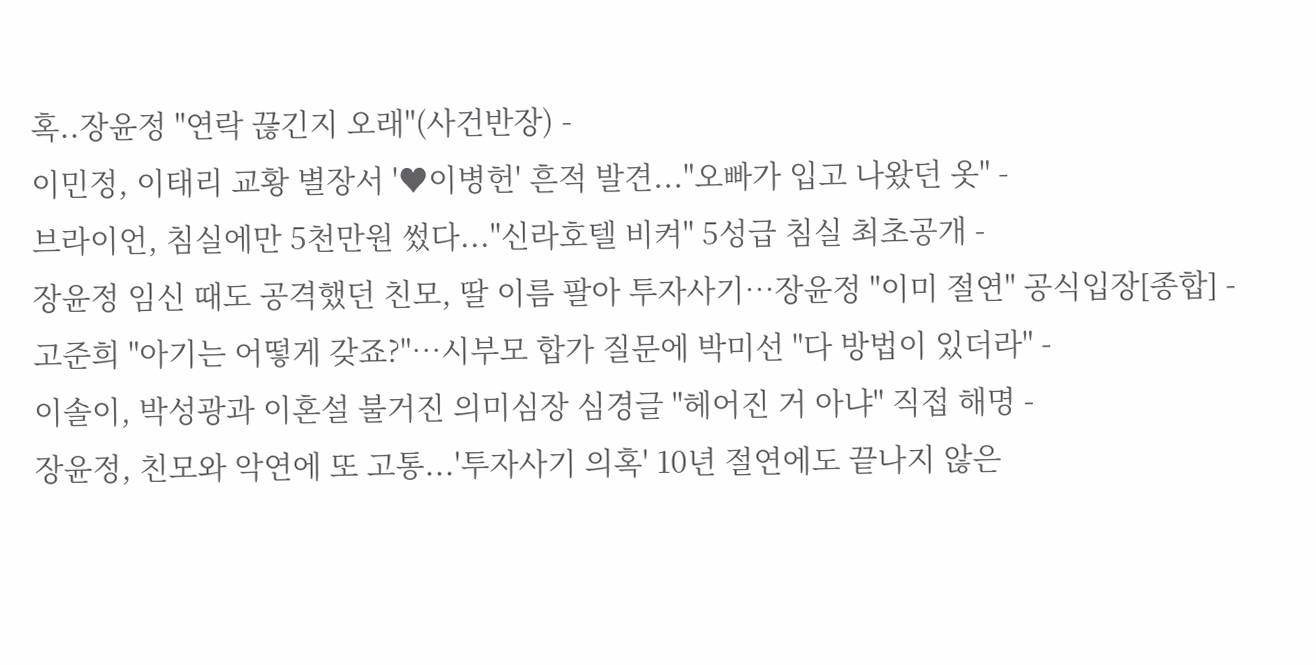혹..장윤정 "연락 끊긴지 오래"(사건반장) -
이민정, 이태리 교황 별장서 '♥이병헌' 흔적 발견..."오빠가 입고 나왔던 옷" -
브라이언, 침실에만 5천만원 썼다..."신라호텔 비켜" 5성급 침실 최초공개 -
장윤정 임신 때도 공격했던 친모, 딸 이름 팔아 투자사기…장윤정 "이미 절연" 공식입장[종합] -
고준희 "아기는 어떻게 갖죠?"…시부모 합가 질문에 박미선 "다 방법이 있더라" -
이솔이, 박성광과 이혼설 불거진 의미심장 심경글 "헤어진 거 아냐" 직접 해명 -
장윤정, 친모와 악연에 또 고통...'투자사기 의혹' 10년 절연에도 끝나지 않은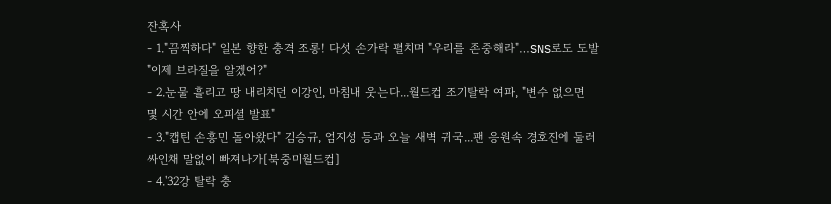잔혹사
- 1."끔찍하다" 일본 향한 충격 조롱! 다섯 손가락 펼치며 "우리를 존중해라"…SNS로도 도발 "이제 브라질을 알겠어?"
- 2.눈물 흘리고 땅 내리치던 이강인, 마침내 웃는다...월드컵 조기탈락 여파, "변수 없으면 몇 시간 안에 오피셜 발표"
- 3."캡틴 손흥민 돌아왔다" 김승규, 엄지성 등과 오늘 새벽 귀국...팬 응원속 경호진에 둘러싸인채 말없이 빠져나가[북중미월드컵]
- 4.'32강 탈락 충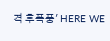격 후폭풍' HERE WE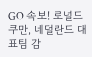GO 속보! 로널드 쿠만, 네덜란드 대표팀 감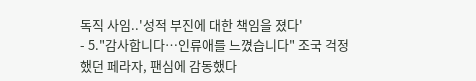독직 사임..'성적 부진에 대한 책임을 졌다'
- 5."감사합니다…인류애를 느꼈습니다" 조국 걱정했던 페라자, 팬심에 감동했다